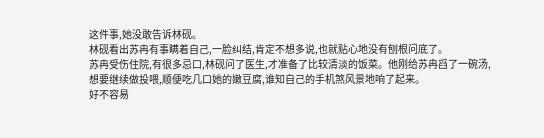这件事,她没敢告诉林砚。
林砚看出苏冉有事瞒着自己,一脸纠结,肯定不想多说,也就贴心地没有刨根问底了。
苏冉受伤住院,有很多忌口,林砚问了医生,才准备了比较清淡的饭菜。他刚给苏冉舀了一碗汤,想要继续做投喂,顺便吃几口她的嫩豆腐,谁知自己的手机煞风景地响了起来。
好不容易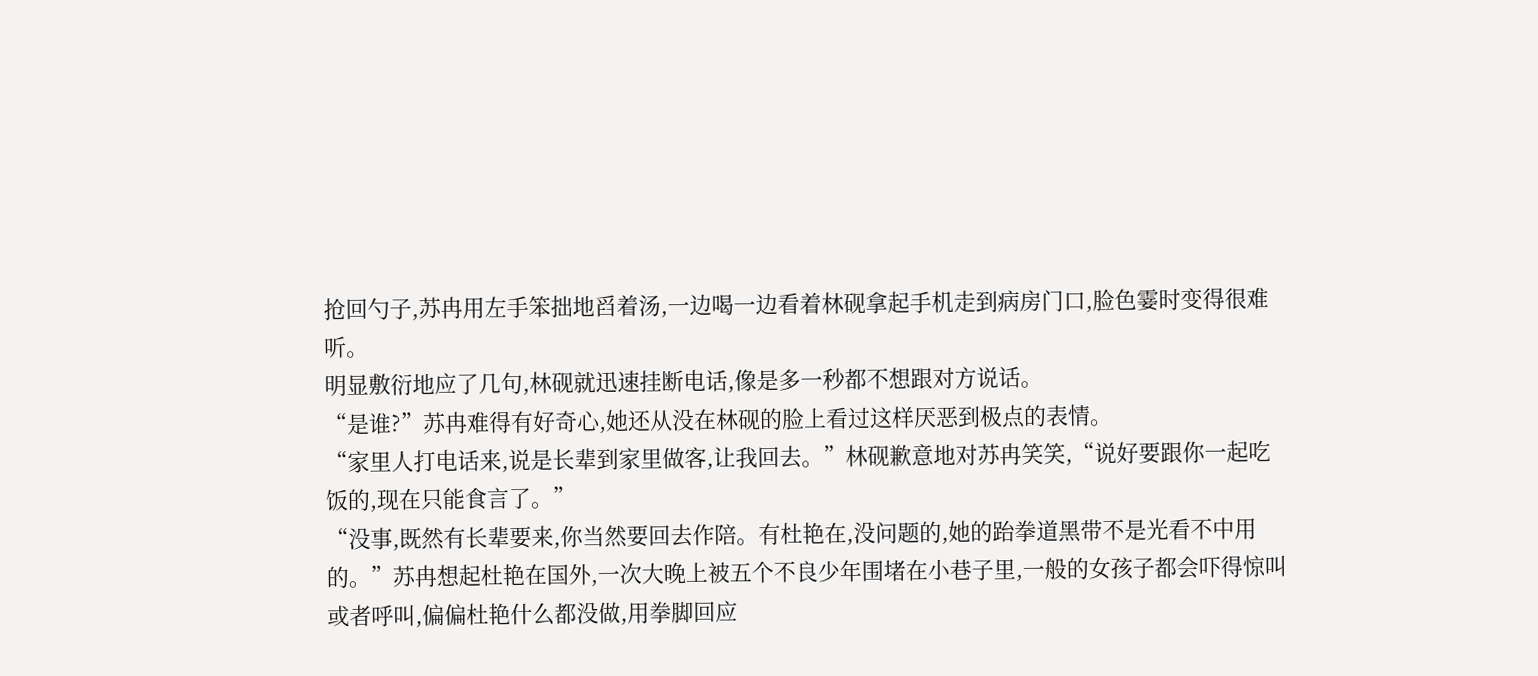抢回勺子,苏冉用左手笨拙地舀着汤,一边喝一边看着林砚拿起手机走到病房门口,脸色霎时变得很难听。
明显敷衍地应了几句,林砚就迅速挂断电话,像是多一秒都不想跟对方说话。
“是谁?”苏冉难得有好奇心,她还从没在林砚的脸上看过这样厌恶到极点的表情。
“家里人打电话来,说是长辈到家里做客,让我回去。”林砚歉意地对苏冉笑笑,“说好要跟你一起吃饭的,现在只能食言了。”
“没事,既然有长辈要来,你当然要回去作陪。有杜艳在,没问题的,她的跆拳道黑带不是光看不中用的。”苏冉想起杜艳在国外,一次大晚上被五个不良少年围堵在小巷子里,一般的女孩子都会吓得惊叫或者呼叫,偏偏杜艳什么都没做,用拳脚回应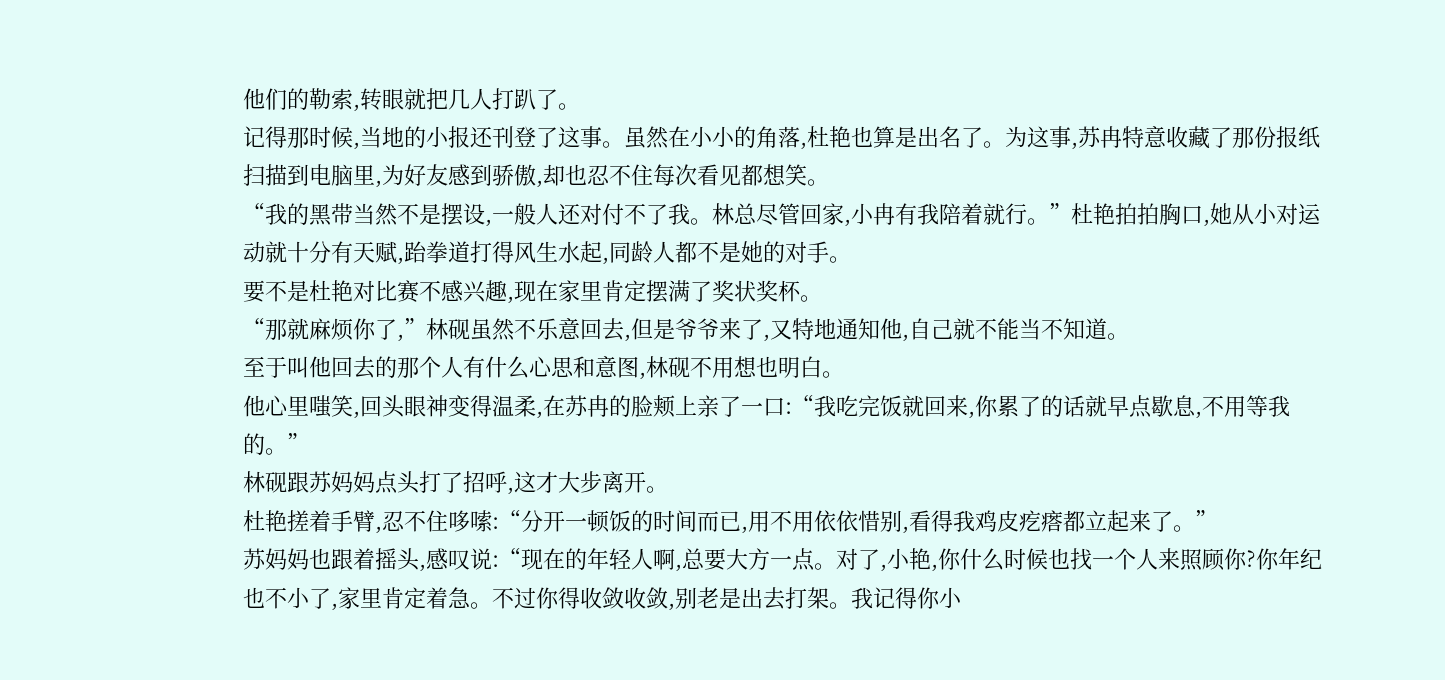他们的勒索,转眼就把几人打趴了。
记得那时候,当地的小报还刊登了这事。虽然在小小的角落,杜艳也算是出名了。为这事,苏冉特意收藏了那份报纸扫描到电脑里,为好友感到骄傲,却也忍不住每次看见都想笑。
“我的黑带当然不是摆设,一般人还对付不了我。林总尽管回家,小冉有我陪着就行。”杜艳拍拍胸口,她从小对运动就十分有天赋,跆拳道打得风生水起,同龄人都不是她的对手。
要不是杜艳对比赛不感兴趣,现在家里肯定摆满了奖状奖杯。
“那就麻烦你了,”林砚虽然不乐意回去,但是爷爷来了,又特地通知他,自己就不能当不知道。
至于叫他回去的那个人有什么心思和意图,林砚不用想也明白。
他心里嗤笑,回头眼神变得温柔,在苏冉的脸颊上亲了一口:“我吃完饭就回来,你累了的话就早点歇息,不用等我的。”
林砚跟苏妈妈点头打了招呼,这才大步离开。
杜艳搓着手臂,忍不住哆嗦:“分开一顿饭的时间而已,用不用依依惜别,看得我鸡皮疙瘩都立起来了。”
苏妈妈也跟着摇头,感叹说:“现在的年轻人啊,总要大方一点。对了,小艳,你什么时候也找一个人来照顾你?你年纪也不小了,家里肯定着急。不过你得收敛收敛,别老是出去打架。我记得你小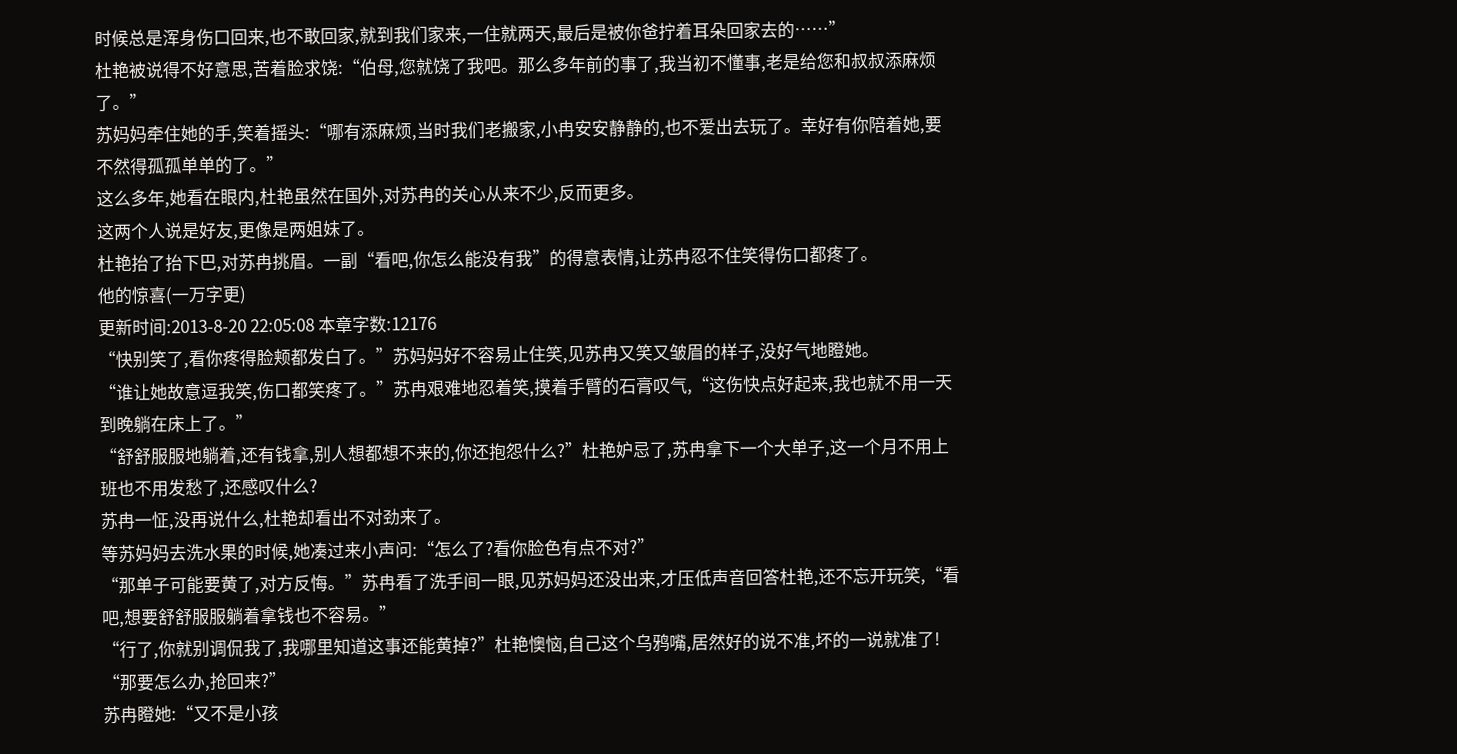时候总是浑身伤口回来,也不敢回家,就到我们家来,一住就两天,最后是被你爸拧着耳朵回家去的……”
杜艳被说得不好意思,苦着脸求饶:“伯母,您就饶了我吧。那么多年前的事了,我当初不懂事,老是给您和叔叔添麻烦了。”
苏妈妈牵住她的手,笑着摇头:“哪有添麻烦,当时我们老搬家,小冉安安静静的,也不爱出去玩了。幸好有你陪着她,要不然得孤孤单单的了。”
这么多年,她看在眼内,杜艳虽然在国外,对苏冉的关心从来不少,反而更多。
这两个人说是好友,更像是两姐妹了。
杜艳抬了抬下巴,对苏冉挑眉。一副“看吧,你怎么能没有我”的得意表情,让苏冉忍不住笑得伤口都疼了。
他的惊喜(一万字更)
更新时间:2013-8-20 22:05:08 本章字数:12176
“快别笑了,看你疼得脸颊都发白了。”苏妈妈好不容易止住笑,见苏冉又笑又皱眉的样子,没好气地瞪她。
“谁让她故意逗我笑,伤口都笑疼了。”苏冉艰难地忍着笑,摸着手臂的石膏叹气,“这伤快点好起来,我也就不用一天到晚躺在床上了。”
“舒舒服服地躺着,还有钱拿,别人想都想不来的,你还抱怨什么?”杜艳妒忌了,苏冉拿下一个大单子,这一个月不用上班也不用发愁了,还感叹什么?
苏冉一怔,没再说什么,杜艳却看出不对劲来了。
等苏妈妈去洗水果的时候,她凑过来小声问:“怎么了?看你脸色有点不对?”
“那单子可能要黄了,对方反悔。”苏冉看了洗手间一眼,见苏妈妈还没出来,才压低声音回答杜艳,还不忘开玩笑,“看吧,想要舒舒服服躺着拿钱也不容易。”
“行了,你就别调侃我了,我哪里知道这事还能黄掉?”杜艳懊恼,自己这个乌鸦嘴,居然好的说不准,坏的一说就准了!
“那要怎么办,抢回来?”
苏冉瞪她:“又不是小孩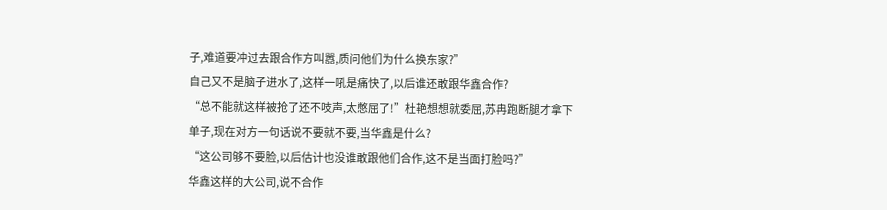子,难道要冲过去跟合作方叫嚣,质问他们为什么换东家?”
自己又不是脑子进水了,这样一吼是痛快了,以后谁还敢跟华鑫合作?
“总不能就这样被抢了还不吱声,太憋屈了!”杜艳想想就委屈,苏冉跑断腿才拿下单子,现在对方一句话说不要就不要,当华鑫是什么?
“这公司够不要脸,以后估计也没谁敢跟他们合作,这不是当面打脸吗?”
华鑫这样的大公司,说不合作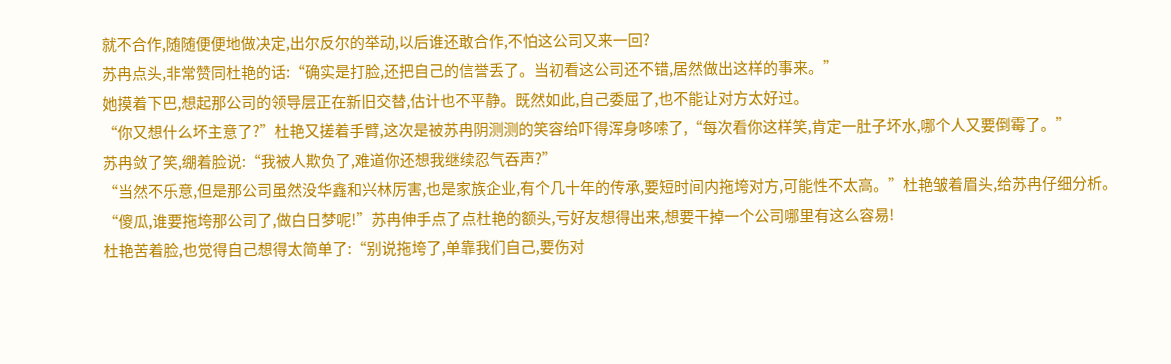就不合作,随随便便地做决定,出尔反尔的举动,以后谁还敢合作,不怕这公司又来一回?
苏冉点头,非常赞同杜艳的话:“确实是打脸,还把自己的信誉丢了。当初看这公司还不错,居然做出这样的事来。”
她摸着下巴,想起那公司的领导层正在新旧交替,估计也不平静。既然如此,自己委屈了,也不能让对方太好过。
“你又想什么坏主意了?”杜艳又搓着手臂,这次是被苏冉阴测测的笑容给吓得浑身哆嗦了,“每次看你这样笑,肯定一肚子坏水,哪个人又要倒霉了。”
苏冉敛了笑,绷着脸说:“我被人欺负了,难道你还想我继续忍气吞声?”
“当然不乐意,但是那公司虽然没华鑫和兴林厉害,也是家族企业,有个几十年的传承,要短时间内拖垮对方,可能性不太高。”杜艳皱着眉头,给苏冉仔细分析。
“傻瓜,谁要拖垮那公司了,做白日梦呢!”苏冉伸手点了点杜艳的额头,亏好友想得出来,想要干掉一个公司哪里有这么容易!
杜艳苦着脸,也觉得自己想得太简单了:“别说拖垮了,单靠我们自己,要伤对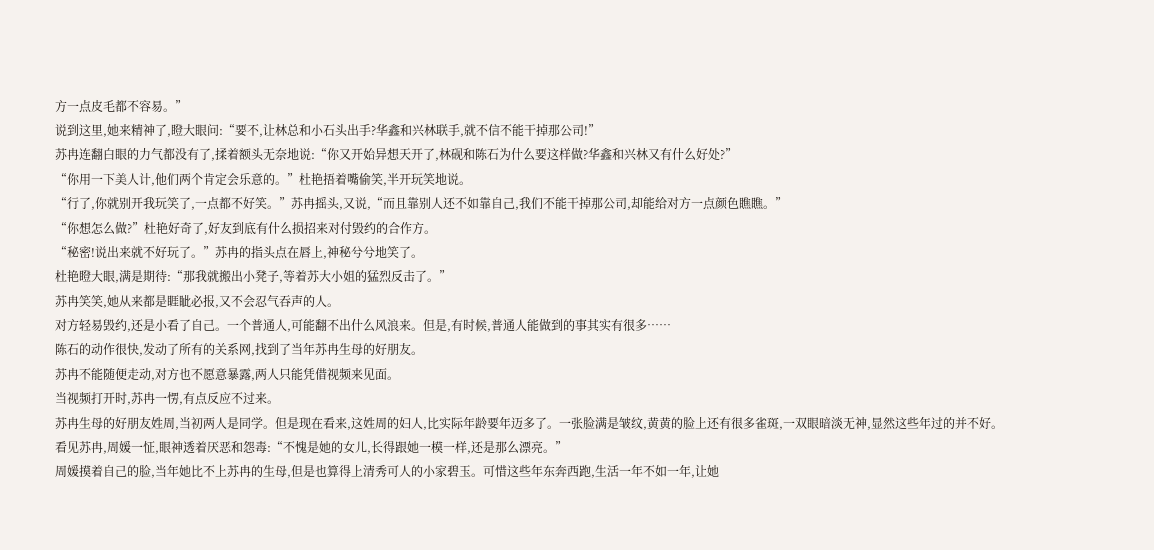方一点皮毛都不容易。”
说到这里,她来精神了,瞪大眼问:“要不,让林总和小石头出手?华鑫和兴林联手,就不信不能干掉那公司!”
苏冉连翻白眼的力气都没有了,揉着额头无奈地说:“你又开始异想天开了,林砚和陈石为什么要这样做?华鑫和兴林又有什么好处?”
“你用一下美人计,他们两个肯定会乐意的。”杜艳捂着嘴偷笑,半开玩笑地说。
“行了,你就别开我玩笑了,一点都不好笑。”苏冉摇头,又说,“而且靠别人还不如靠自己,我们不能干掉那公司,却能给对方一点颜色瞧瞧。”
“你想怎么做?”杜艳好奇了,好友到底有什么损招来对付毁约的合作方。
“秘密!说出来就不好玩了。”苏冉的指头点在唇上,神秘兮兮地笑了。
杜艳瞪大眼,满是期待:“那我就搬出小凳子,等着苏大小姐的猛烈反击了。”
苏冉笑笑,她从来都是睚眦必报,又不会忍气吞声的人。
对方轻易毁约,还是小看了自己。一个普通人,可能翻不出什么风浪来。但是,有时候,普通人能做到的事其实有很多……
陈石的动作很快,发动了所有的关系网,找到了当年苏冉生母的好朋友。
苏冉不能随便走动,对方也不愿意暴露,两人只能凭借视频来见面。
当视频打开时,苏冉一愣,有点反应不过来。
苏冉生母的好朋友姓周,当初两人是同学。但是现在看来,这姓周的妇人,比实际年龄要年迈多了。一张脸满是皱纹,黄黄的脸上还有很多雀斑,一双眼暗淡无神,显然这些年过的并不好。
看见苏冉,周媛一怔,眼神透着厌恶和怨毒:“不愧是她的女儿,长得跟她一模一样,还是那么漂亮。”
周媛摸着自己的脸,当年她比不上苏冉的生母,但是也算得上清秀可人的小家碧玉。可惜这些年东奔西跑,生活一年不如一年,让她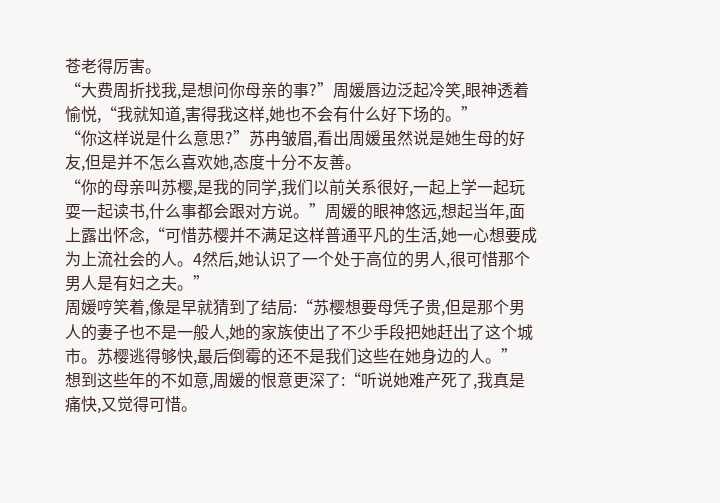苍老得厉害。
“大费周折找我,是想问你母亲的事?”周媛唇边泛起冷笑,眼神透着愉悦,“我就知道,害得我这样,她也不会有什么好下场的。”
“你这样说是什么意思?”苏冉皱眉,看出周媛虽然说是她生母的好友,但是并不怎么喜欢她,态度十分不友善。
“你的母亲叫苏樱,是我的同学,我们以前关系很好,一起上学一起玩耍一起读书,什么事都会跟对方说。”周媛的眼神悠远,想起当年,面上露出怀念,“可惜苏樱并不满足这样普通平凡的生活,她一心想要成为上流社会的人。4然后,她认识了一个处于高位的男人,很可惜那个男人是有妇之夫。”
周媛哼笑着,像是早就猜到了结局:“苏樱想要母凭子贵,但是那个男人的妻子也不是一般人,她的家族使出了不少手段把她赶出了这个城市。苏樱逃得够快,最后倒霉的还不是我们这些在她身边的人。”
想到这些年的不如意,周媛的恨意更深了:“听说她难产死了,我真是痛快,又觉得可惜。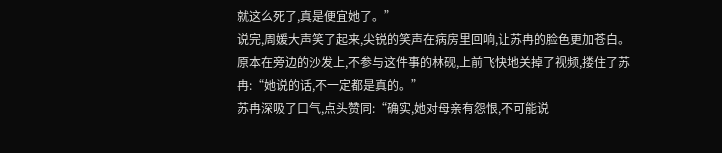就这么死了,真是便宜她了。”
说完,周媛大声笑了起来,尖锐的笑声在病房里回响,让苏冉的脸色更加苍白。
原本在旁边的沙发上,不参与这件事的林砚,上前飞快地关掉了视频,搂住了苏冉:“她说的话,不一定都是真的。”
苏冉深吸了口气,点头赞同:“确实,她对母亲有怨恨,不可能说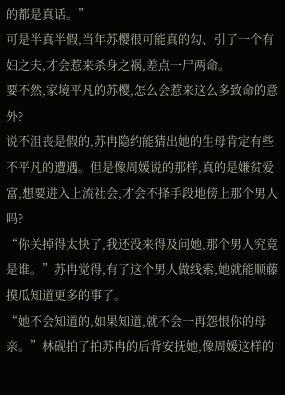的都是真话。”
可是半真半假,当年苏樱很可能真的勾、引了一个有妇之夫,才会惹来杀身之祸,差点一尸两命。
要不然,家境平凡的苏樱,怎么会惹来这么多致命的意外?
说不沮丧是假的,苏冉隐约能猜出她的生母肯定有些不平凡的遭遇。但是像周媛说的那样,真的是嫌贫爱富,想要进入上流社会,才会不择手段地傍上那个男人吗?
“你关掉得太快了,我还没来得及问她,那个男人究竟是谁。”苏冉觉得,有了这个男人做线索,她就能顺藤摸瓜知道更多的事了。
“她不会知道的,如果知道,就不会一再怨恨你的母亲。”林砚拍了拍苏冉的后背安抚她,像周媛这样的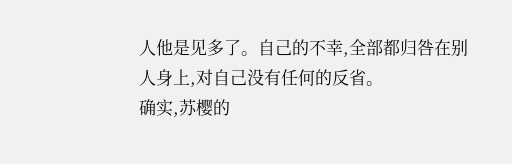人他是见多了。自己的不幸,全部都归咎在别人身上,对自己没有任何的反省。
确实,苏樱的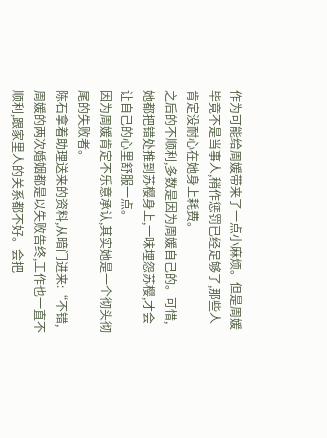作为可能给周媛带来了一点小麻烦。但是周媛毕竟不是当事人,稍作惩罚已经足够了,那些人肯定没耐心在她身上耗费。
之后的不顺利,多数是因为周媛自己的。可惜,她都把错处推到苏樱身上,一味埋怨苏樱,才会让自己的心里舒服一点。
因为周媛肯定不乐意承认,其实她是一个彻头彻尾的失败者。
陈石拿着助理送来的资料,从暗门进来:“不错,周媛的两次婚姻都是以失败告终,工作也一直不顺利,跟家里人的关系都不好。会把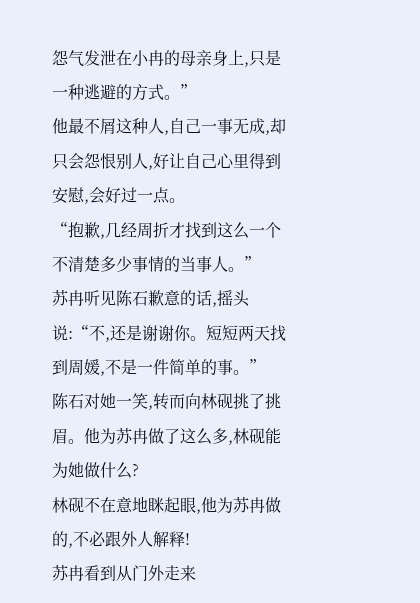怨气发泄在小冉的母亲身上,只是一种逃避的方式。”
他最不屑这种人,自己一事无成,却只会怨恨别人,好让自己心里得到安慰,会好过一点。
“抱歉,几经周折才找到这么一个不清楚多少事情的当事人。”
苏冉听见陈石歉意的话,摇头说:“不,还是谢谢你。短短两天找到周媛,不是一件简单的事。”
陈石对她一笑,转而向林砚挑了挑眉。他为苏冉做了这么多,林砚能为她做什么?
林砚不在意地眯起眼,他为苏冉做的,不必跟外人解释!
苏冉看到从门外走来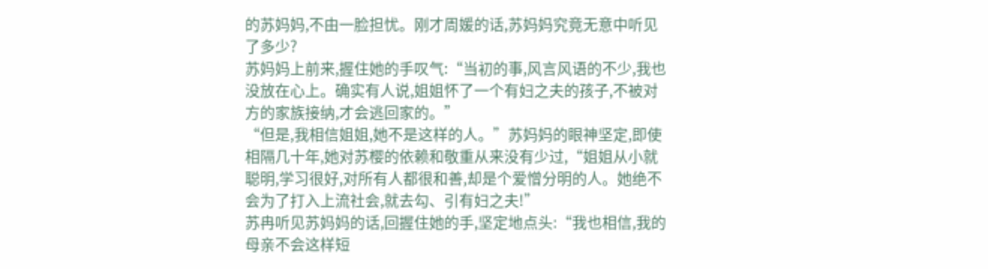的苏妈妈,不由一脸担忧。刚才周媛的话,苏妈妈究竟无意中听见了多少?
苏妈妈上前来,握住她的手叹气:“当初的事,风言风语的不少,我也没放在心上。确实有人说,姐姐怀了一个有妇之夫的孩子,不被对方的家族接纳,才会逃回家的。”
“但是,我相信姐姐,她不是这样的人。”苏妈妈的眼神坚定,即使相隔几十年,她对苏樱的依赖和敬重从来没有少过,“姐姐从小就聪明,学习很好,对所有人都很和善,却是个爱憎分明的人。她绝不会为了打入上流社会,就去勾、引有妇之夫!”
苏冉听见苏妈妈的话,回握住她的手,坚定地点头:“我也相信,我的母亲不会这样短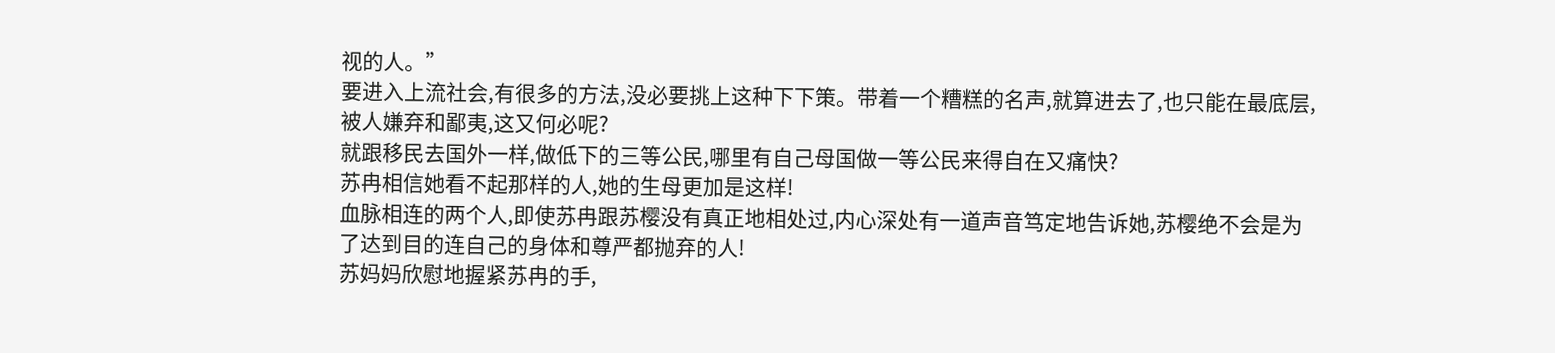视的人。”
要进入上流社会,有很多的方法,没必要挑上这种下下策。带着一个糟糕的名声,就算进去了,也只能在最底层,被人嫌弃和鄙夷,这又何必呢?
就跟移民去国外一样,做低下的三等公民,哪里有自己母国做一等公民来得自在又痛快?
苏冉相信她看不起那样的人,她的生母更加是这样!
血脉相连的两个人,即使苏冉跟苏樱没有真正地相处过,内心深处有一道声音笃定地告诉她,苏樱绝不会是为了达到目的连自己的身体和尊严都抛弃的人!
苏妈妈欣慰地握紧苏冉的手,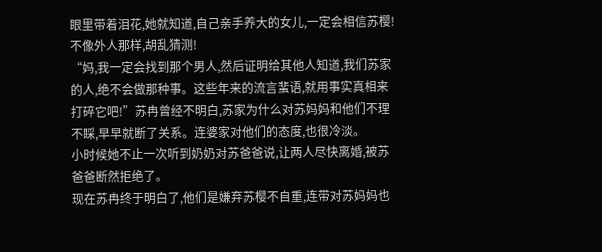眼里带着泪花,她就知道,自己亲手养大的女儿,一定会相信苏樱!不像外人那样,胡乱猜测!
“妈,我一定会找到那个男人,然后证明给其他人知道,我们苏家的人,绝不会做那种事。这些年来的流言蜚语,就用事实真相来打碎它吧!”苏冉曾经不明白,苏家为什么对苏妈妈和他们不理不睬,早早就断了关系。连婆家对他们的态度,也很冷淡。
小时候她不止一次听到奶奶对苏爸爸说,让两人尽快离婚,被苏爸爸断然拒绝了。
现在苏冉终于明白了,他们是嫌弃苏樱不自重,连带对苏妈妈也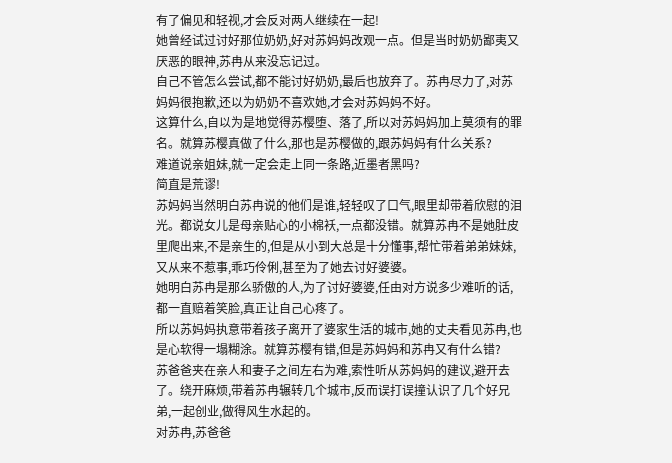有了偏见和轻视,才会反对两人继续在一起!
她曾经试过讨好那位奶奶,好对苏妈妈改观一点。但是当时奶奶鄙夷又厌恶的眼神,苏冉从来没忘记过。
自己不管怎么尝试,都不能讨好奶奶,最后也放弃了。苏冉尽力了,对苏妈妈很抱歉,还以为奶奶不喜欢她,才会对苏妈妈不好。
这算什么,自以为是地觉得苏樱堕、落了,所以对苏妈妈加上莫须有的罪名。就算苏樱真做了什么,那也是苏樱做的,跟苏妈妈有什么关系?
难道说亲姐妹,就一定会走上同一条路,近墨者黑吗?
简直是荒谬!
苏妈妈当然明白苏冉说的他们是谁,轻轻叹了口气,眼里却带着欣慰的泪光。都说女儿是母亲贴心的小棉袄,一点都没错。就算苏冉不是她肚皮里爬出来,不是亲生的,但是从小到大总是十分懂事,帮忙带着弟弟妹妹,又从来不惹事,乖巧伶俐,甚至为了她去讨好婆婆。
她明白苏冉是那么骄傲的人,为了讨好婆婆,任由对方说多少难听的话,都一直赔着笑脸,真正让自己心疼了。
所以苏妈妈执意带着孩子离开了婆家生活的城市,她的丈夫看见苏冉,也是心软得一塌糊涂。就算苏樱有错,但是苏妈妈和苏冉又有什么错?
苏爸爸夹在亲人和妻子之间左右为难,索性听从苏妈妈的建议,避开去了。绕开麻烦,带着苏冉辗转几个城市,反而误打误撞认识了几个好兄弟,一起创业,做得风生水起的。
对苏冉,苏爸爸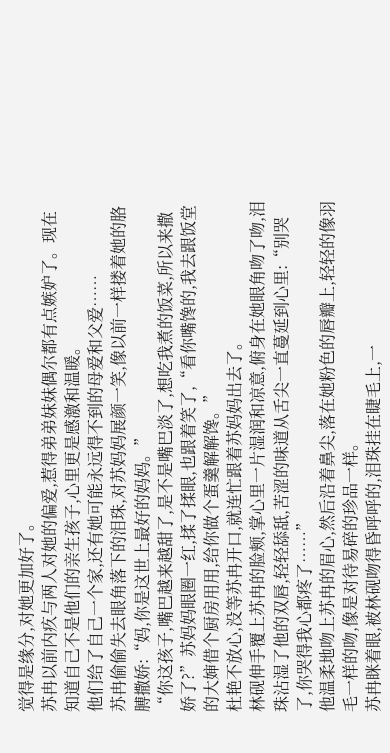觉得是缘分,对她更加好了。
苏冉以前内疚与两人对她的偏爱,惹得弟弟妹妹偶尔都有点嫉妒了。现在知道自己不是他们的亲生孩子,心里更是感激和温暖。
他们给了自己一个家,还有她可能永远得不到的母爱和父爱……
苏冉偷偷失去眼角落下的泪珠,对苏妈妈展颜一笑,像以前一样搂着她的胳膊撒娇:“妈,你是这世上最好的妈妈。”
“你这孩子,嘴巴越来越甜了,是不是嘴巴淡了,想吃我煮的饭菜,所以来撒娇了?”苏妈妈眼圈一红,揉了揉眼,也跟着笑了,“看你嘴馋的,我去跟饭堂的大婶借个厨房用用,给你做个蛋羹解解馋。”
杜艳不放心,没等苏冉开口,就连忙跟着苏妈妈出去了。
林砚伸手覆上苏冉的脸颊,掌心里一片湿润和凉意,俯身在她眼角吻了吻,泪珠沾湿了他的双唇,轻轻舔舐,苦涩的味道从舌尖一直蔓延到心里:“别哭了,你哭得我心都疼了……”
他温柔地吻上苏冉的眉心,然后沿着鼻尖,落在她粉色的唇瓣上,轻轻的像羽毛一样的吻,像是对待易碎的珍品一样。
苏冉眯着眼,被林砚吻得昏呼呼的,泪珠挂在睫毛上,一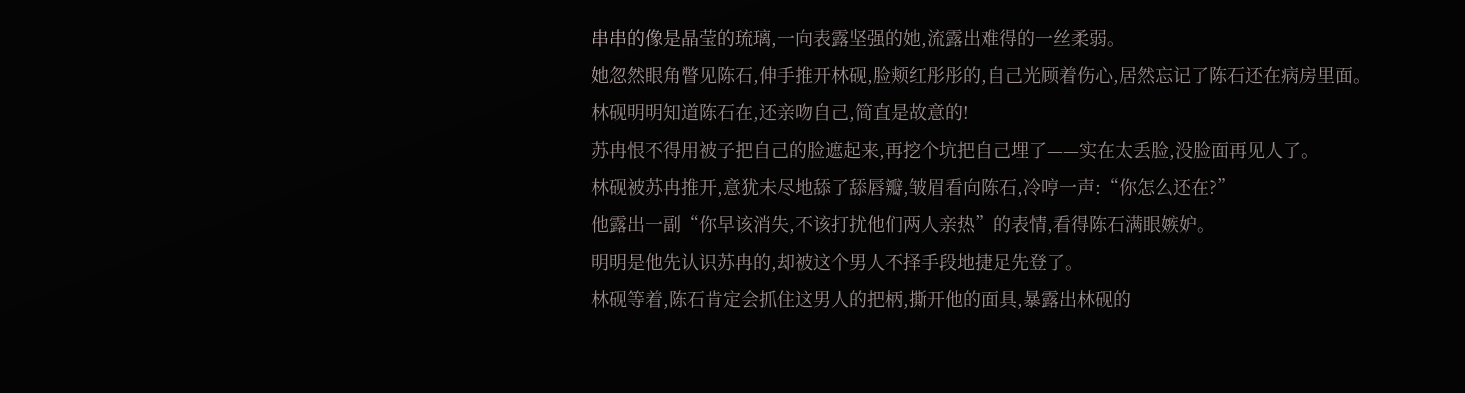串串的像是晶莹的琉璃,一向表露坚强的她,流露出难得的一丝柔弱。
她忽然眼角瞥见陈石,伸手推开林砚,脸颊红彤彤的,自己光顾着伤心,居然忘记了陈石还在病房里面。
林砚明明知道陈石在,还亲吻自己,简直是故意的!
苏冉恨不得用被子把自己的脸遮起来,再挖个坑把自己埋了——实在太丢脸,没脸面再见人了。
林砚被苏冉推开,意犹未尽地舔了舔唇瓣,皱眉看向陈石,冷哼一声:“你怎么还在?”
他露出一副“你早该消失,不该打扰他们两人亲热”的表情,看得陈石满眼嫉妒。
明明是他先认识苏冉的,却被这个男人不择手段地捷足先登了。
林砚等着,陈石肯定会抓住这男人的把柄,撕开他的面具,暴露出林砚的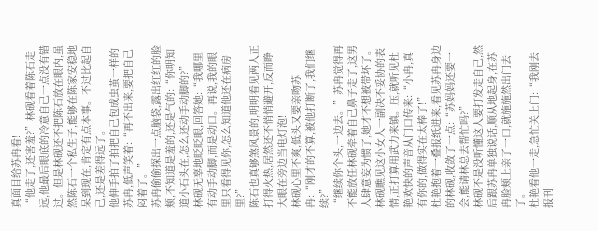真面目给苏冉看!
“他走了,还害羞?”林砚看着陈石走远,他最后眼底的冷意自己一点没有错过。但是林砚还不把陈石放在眼内,虽然陈石一个私生子,能够在陈家安稳地呆到现在,肯定有点本事。不过比起自己,还是差得远了。
他伸手拍了拍把自己包成虫茧一样的苏冉,低声笑着:“再不出来,要把自己闷着了。”
苏冉偷偷探出一点脑袋,露出红红的脸颊,不知道是羞的,还是气的:“你明知道小石头在,怎么还动手动脚的?”
林砚无辜地眨眨眼,回答她:“我哪里有动手动脚,而是动口。再说,我的眼里只看得见你,怎么知道他还在病房里?”
陈石也真够煞风景的,明明看见两人正打得火热,居然还不悄悄避开,反而睁大眼在旁边当电灯泡!
林砚心里不爽,低头又要亲吻苏冉:“刚才的不算,被他打断了,我们继续?”
“继续你个头,一边去。”苏冉觉得再不能放任林砚牵着自己鼻子走了,这男人肆意妄为惯了,她才不想被带坏了。
林砚瞧见这小女人一副决不妥协的表情,正打算用武力来镇。压,就听见杜艳欢快的声音从门口传来:“小冉,真有你的,做得实在太棒了!”
杜艳抱着一叠报纸进来,看见苏冉身边的林砚,收敛了一点:“苏妈妈还要一会,能请林总去帮忙吗?”
林砚不是没听懂这人要打发走自己,然后跟苏冉单独说话,顺从地起身,在苏冉脸颊上亲了一口,就施施然出门去了。
杜艳看他一走,急忙关上门:“我刚去报刊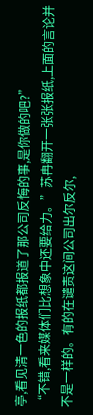亭,看见清一色的报纸都报道了那公司反悔的事,是你做的吧?”
“不错,看来媒体们比想象中还要给力。”苏冉翻开一张张报纸,上面的言论并不是一样的。有的在谴责这间公司出尔反尔,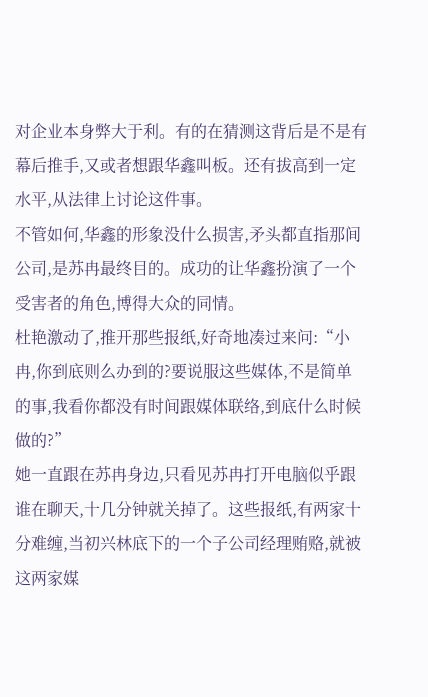对企业本身弊大于利。有的在猜测这背后是不是有幕后推手,又或者想跟华鑫叫板。还有拔高到一定水平,从法律上讨论这件事。
不管如何,华鑫的形象没什么损害,矛头都直指那间公司,是苏冉最终目的。成功的让华鑫扮演了一个受害者的角色,博得大众的同情。
杜艳激动了,推开那些报纸,好奇地凑过来问:“小冉,你到底则么办到的?要说服这些媒体,不是简单的事,我看你都没有时间跟媒体联络,到底什么时候做的?”
她一直跟在苏冉身边,只看见苏冉打开电脑似乎跟谁在聊天,十几分钟就关掉了。这些报纸,有两家十分难缠,当初兴林底下的一个子公司经理贿赂,就被这两家媒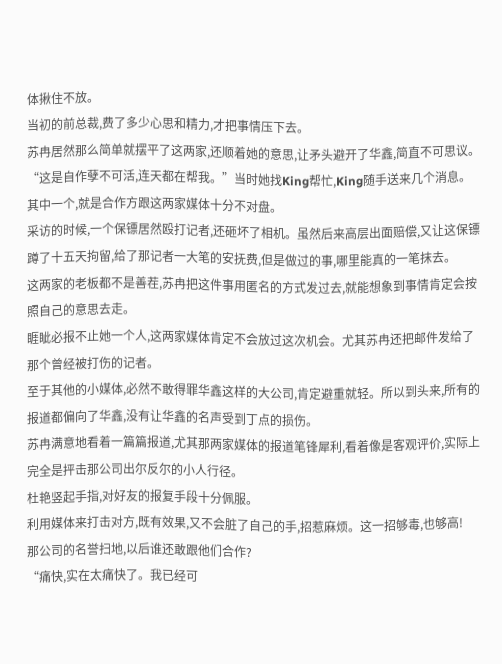体揪住不放。
当初的前总裁,费了多少心思和精力,才把事情压下去。
苏冉居然那么简单就摆平了这两家,还顺着她的意思,让矛头避开了华鑫,简直不可思议。
“这是自作孽不可活,连天都在帮我。”当时她找King帮忙,King随手送来几个消息。
其中一个,就是合作方跟这两家媒体十分不对盘。
采访的时候,一个保镖居然殴打记者,还砸坏了相机。虽然后来高层出面赔偿,又让这保镖蹲了十五天拘留,给了那记者一大笔的安抚费,但是做过的事,哪里能真的一笔抹去。
这两家的老板都不是善茬,苏冉把这件事用匿名的方式发过去,就能想象到事情肯定会按照自己的意思去走。
睚眦必报不止她一个人,这两家媒体肯定不会放过这次机会。尤其苏冉还把邮件发给了那个曾经被打伤的记者。
至于其他的小媒体,必然不敢得罪华鑫这样的大公司,肯定避重就轻。所以到头来,所有的报道都偏向了华鑫,没有让华鑫的名声受到丁点的损伤。
苏冉满意地看着一篇篇报道,尤其那两家媒体的报道笔锋犀利,看着像是客观评价,实际上完全是抨击那公司出尔反尔的小人行径。
杜艳竖起手指,对好友的报复手段十分佩服。
利用媒体来打击对方,既有效果,又不会脏了自己的手,招惹麻烦。这一招够毒,也够高!
那公司的名誉扫地,以后谁还敢跟他们合作?
“痛快,实在太痛快了。我已经可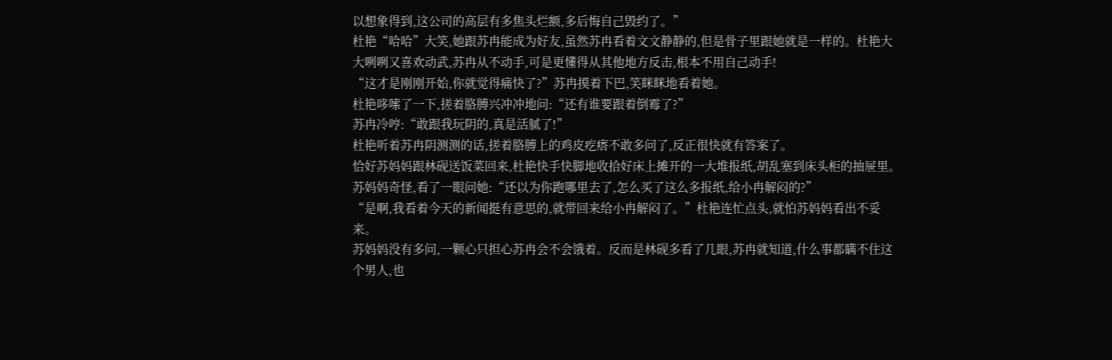以想象得到,这公司的高层有多焦头烂额,多后悔自己毁约了。”
杜艳“哈哈”大笑,她跟苏冉能成为好友,虽然苏冉看着文文静静的,但是骨子里跟她就是一样的。杜艳大大咧咧又喜欢动武,苏冉从不动手,可是更懂得从其他地方反击,根本不用自己动手!
“这才是刚刚开始,你就觉得痛快了?”苏冉摸着下巴,笑眯眯地看着她。
杜艳哆嗦了一下,搓着胳膊兴冲冲地问:“还有谁要跟着倒霉了?”
苏冉冷哼:“敢跟我玩阴的,真是活腻了!”
杜艳听着苏冉阴测测的话,搓着胳膊上的鸡皮疙瘩不敢多问了,反正很快就有答案了。
恰好苏妈妈跟林砚送饭菜回来,杜艳快手快脚地收拾好床上摊开的一大堆报纸,胡乱塞到床头柜的抽屉里。
苏妈妈奇怪,看了一眼问她:“还以为你跑哪里去了,怎么买了这么多报纸,给小冉解闷的?”
“是啊,我看着今天的新闻挺有意思的,就带回来给小冉解闷了。”杜艳连忙点头,就怕苏妈妈看出不妥来。
苏妈妈没有多问,一颗心只担心苏冉会不会饿着。反而是林砚多看了几眼,苏冉就知道,什么事都瞒不住这个男人,也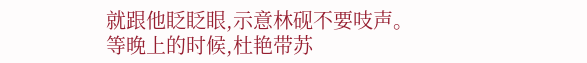就跟他眨眨眼,示意林砚不要吱声。
等晚上的时候,杜艳带苏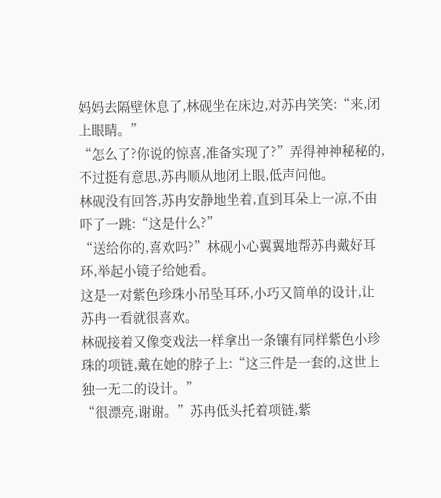妈妈去隔壁休息了,林砚坐在床边,对苏冉笑笑:“来,闭上眼睛。”
“怎么了?你说的惊喜,准备实现了?”弄得神神秘秘的,不过挺有意思,苏冉顺从地闭上眼,低声问他。
林砚没有回答,苏冉安静地坐着,直到耳朵上一凉,不由吓了一跳:“这是什么?”
“送给你的,喜欢吗?”林砚小心翼翼地帮苏冉戴好耳环,举起小镜子给她看。
这是一对紫色珍珠小吊坠耳环,小巧又简单的设计,让苏冉一看就很喜欢。
林砚接着又像变戏法一样拿出一条镶有同样紫色小珍珠的项链,戴在她的脖子上:“这三件是一套的,这世上独一无二的设计。”
“很漂亮,谢谢。”苏冉低头托着项链,紫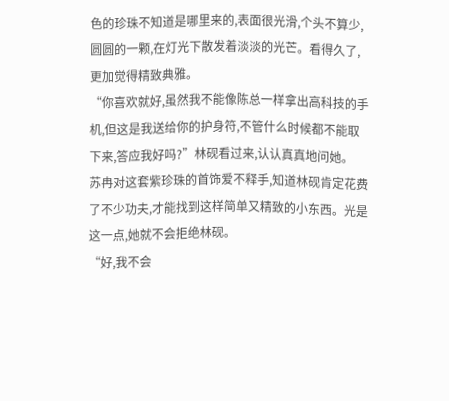色的珍珠不知道是哪里来的,表面很光滑,个头不算少,圆圆的一颗,在灯光下散发着淡淡的光芒。看得久了,更加觉得精致典雅。
“你喜欢就好,虽然我不能像陈总一样拿出高科技的手机,但这是我送给你的护身符,不管什么时候都不能取下来,答应我好吗?”林砚看过来,认认真真地问她。
苏冉对这套紫珍珠的首饰爱不释手,知道林砚肯定花费了不少功夫,才能找到这样简单又精致的小东西。光是这一点,她就不会拒绝林砚。
“好,我不会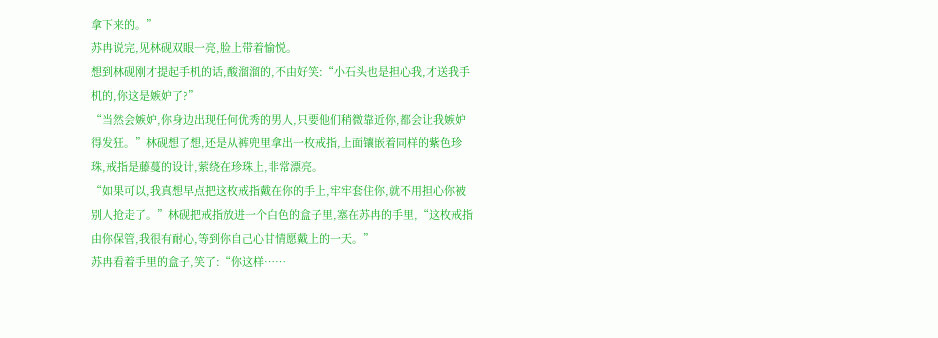拿下来的。”
苏冉说完,见林砚双眼一亮,脸上带着愉悦。
想到林砚刚才提起手机的话,酸溜溜的,不由好笑:“小石头也是担心我,才送我手机的,你这是嫉妒了?”
“当然会嫉妒,你身边出现任何优秀的男人,只要他们稍微靠近你,都会让我嫉妒得发狂。”林砚想了想,还是从裤兜里拿出一枚戒指,上面镶嵌着同样的紫色珍珠,戒指是藤蔓的设计,萦绕在珍珠上,非常漂亮。
“如果可以,我真想早点把这枚戒指戴在你的手上,牢牢套住你,就不用担心你被别人抢走了。”林砚把戒指放进一个白色的盒子里,塞在苏冉的手里,“这枚戒指由你保管,我很有耐心,等到你自己心甘情愿戴上的一天。”
苏冉看着手里的盒子,笑了:“你这样……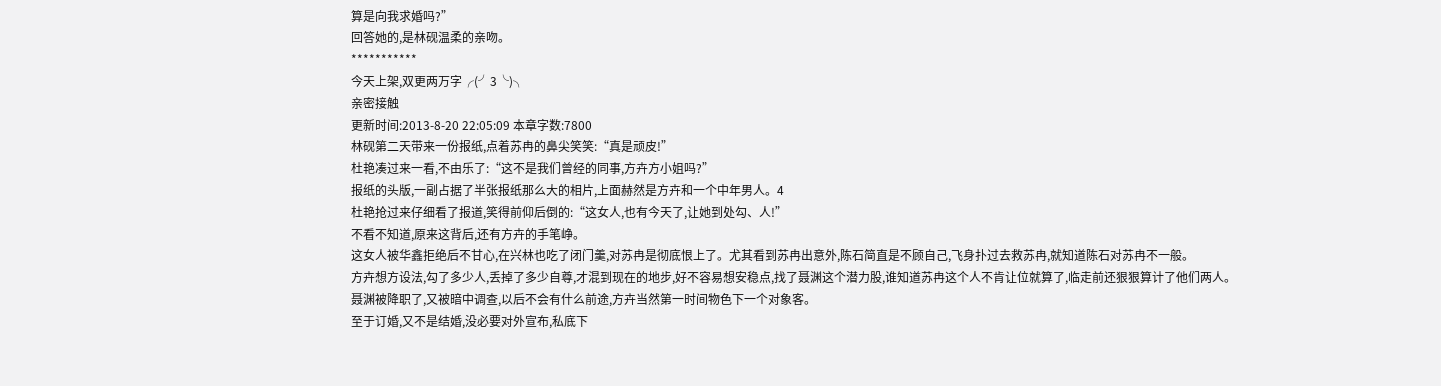算是向我求婚吗?”
回答她的,是林砚温柔的亲吻。
***********
今天上架,双更两万字╭(╯3╰)╮
亲密接触
更新时间:2013-8-20 22:05:09 本章字数:7800
林砚第二天带来一份报纸,点着苏冉的鼻尖笑笑:“真是顽皮!”
杜艳凑过来一看,不由乐了:“这不是我们曾经的同事,方卉方小姐吗?”
报纸的头版,一副占据了半张报纸那么大的相片,上面赫然是方卉和一个中年男人。4
杜艳抢过来仔细看了报道,笑得前仰后倒的:“这女人,也有今天了,让她到处勾、人!”
不看不知道,原来这背后,还有方卉的手笔峥。
这女人被华鑫拒绝后不甘心,在兴林也吃了闭门羹,对苏冉是彻底恨上了。尤其看到苏冉出意外,陈石简直是不顾自己,飞身扑过去救苏冉,就知道陈石对苏冉不一般。
方卉想方设法,勾了多少人,丢掉了多少自尊,才混到现在的地步,好不容易想安稳点,找了聂渊这个潜力股,谁知道苏冉这个人不肯让位就算了,临走前还狠狠算计了他们两人。
聂渊被降职了,又被暗中调查,以后不会有什么前途,方卉当然第一时间物色下一个对象客。
至于订婚,又不是结婚,没必要对外宣布,私底下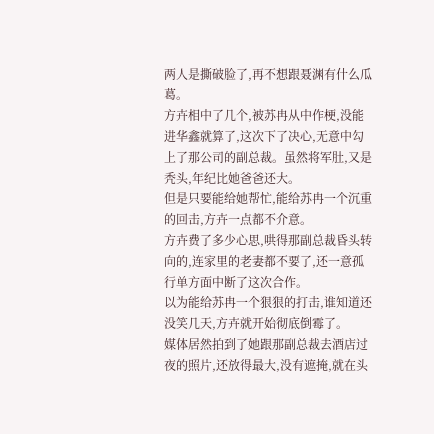两人是撕破脸了,再不想跟聂渊有什么瓜葛。
方卉相中了几个,被苏冉从中作梗,没能进华鑫就算了,这次下了决心,无意中勾上了那公司的副总裁。虽然将军肚,又是秃头,年纪比她爸爸还大。
但是只要能给她帮忙,能给苏冉一个沉重的回击,方卉一点都不介意。
方卉费了多少心思,哄得那副总裁昏头转向的,连家里的老妻都不要了,还一意孤行单方面中断了这次合作。
以为能给苏冉一个狠狠的打击,谁知道还没笑几天,方卉就开始彻底倒霉了。
媒体居然拍到了她跟那副总裁去酒店过夜的照片,还放得最大,没有遮掩,就在头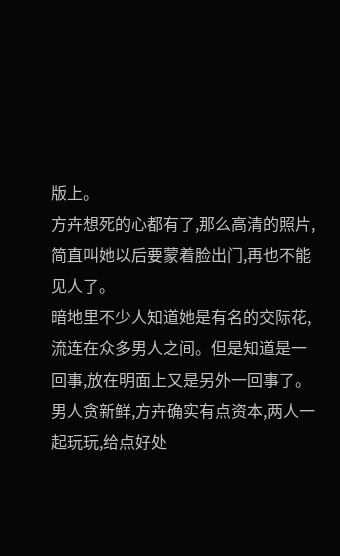版上。
方卉想死的心都有了,那么高清的照片,简直叫她以后要蒙着脸出门,再也不能见人了。
暗地里不少人知道她是有名的交际花,流连在众多男人之间。但是知道是一回事,放在明面上又是另外一回事了。
男人贪新鲜,方卉确实有点资本,两人一起玩玩,给点好处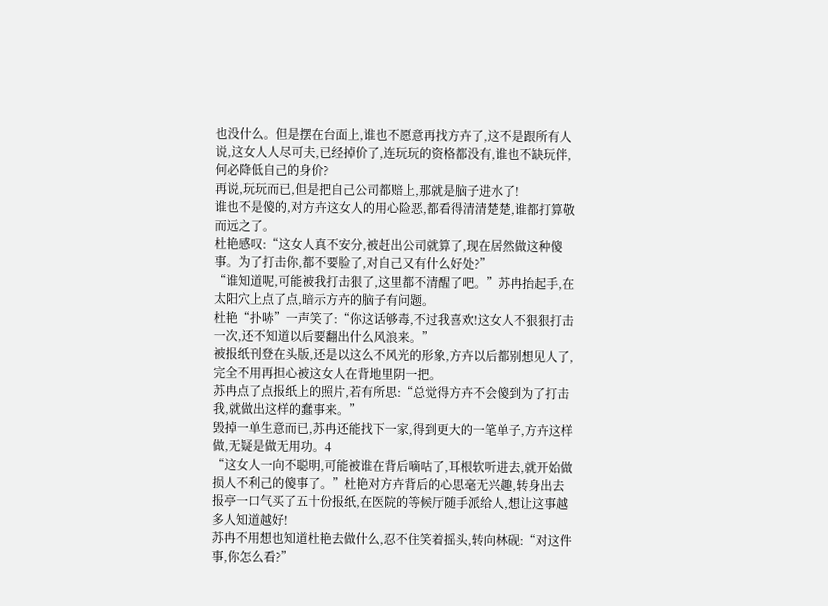也没什么。但是摆在台面上,谁也不愿意再找方卉了,这不是跟所有人说,这女人人尽可夫,已经掉价了,连玩玩的资格都没有,谁也不缺玩伴,何必降低自己的身价?
再说,玩玩而已,但是把自己公司都赔上,那就是脑子进水了!
谁也不是傻的,对方卉这女人的用心险恶,都看得清清楚楚,谁都打算敬而远之了。
杜艳感叹:“这女人真不安分,被赶出公司就算了,现在居然做这种傻事。为了打击你,都不要脸了,对自己又有什么好处?”
“谁知道呢,可能被我打击狠了,这里都不清醒了吧。”苏冉抬起手,在太阳穴上点了点,暗示方卉的脑子有问题。
杜艳“扑哧”一声笑了:“你这话够毒,不过我喜欢!这女人不狠狠打击一次,还不知道以后要翻出什么风浪来。”
被报纸刊登在头版,还是以这么不风光的形象,方卉以后都别想见人了,完全不用再担心被这女人在背地里阴一把。
苏冉点了点报纸上的照片,若有所思:“总觉得方卉不会傻到为了打击我,就做出这样的蠢事来。”
毁掉一单生意而已,苏冉还能找下一家,得到更大的一笔单子,方卉这样做,无疑是做无用功。4
“这女人一向不聪明,可能被谁在背后嘀咕了,耳根软听进去,就开始做损人不利己的傻事了。”杜艳对方卉背后的心思毫无兴趣,转身出去报亭一口气买了五十份报纸,在医院的等候厅随手派给人,想让这事越多人知道越好!
苏冉不用想也知道杜艳去做什么,忍不住笑着摇头,转向林砚:“对这件事,你怎么看?”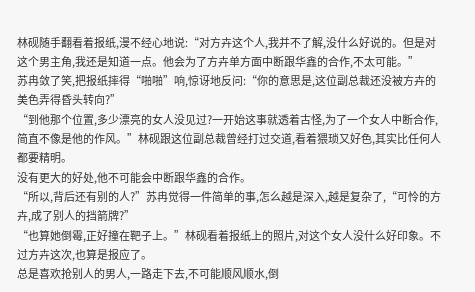林砚随手翻看着报纸,漫不经心地说:“对方卉这个人,我并不了解,没什么好说的。但是对这个男主角,我还是知道一点。他会为了方卉单方面中断跟华鑫的合作,不太可能。”
苏冉敛了笑,把报纸摔得“啪啪”响,惊讶地反问:“你的意思是,这位副总裁还没被方卉的美色弄得昏头转向?”
“到他那个位置,多少漂亮的女人没见过?一开始这事就透着古怪,为了一个女人中断合作,简直不像是他的作风。”林砚跟这位副总裁曾经打过交道,看着猥琐又好色,其实比任何人都要精明。
没有更大的好处,他不可能会中断跟华鑫的合作。
“所以,背后还有别的人?”苏冉觉得一件简单的事,怎么越是深入,越是复杂了,“可怜的方卉,成了别人的挡箭牌?”
“也算她倒霉,正好撞在靶子上。”林砚看着报纸上的照片,对这个女人没什么好印象。不过方卉这次,也算是报应了。
总是喜欢抢别人的男人,一路走下去,不可能顺风顺水,倒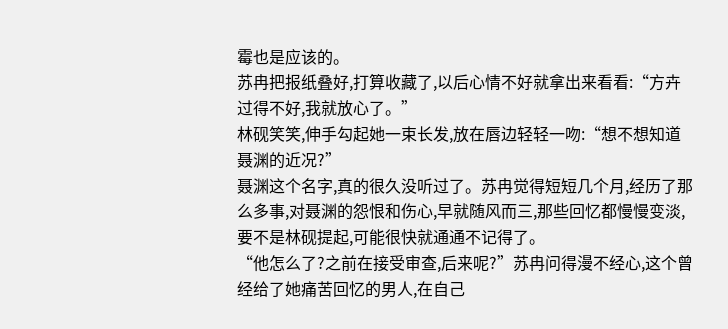霉也是应该的。
苏冉把报纸叠好,打算收藏了,以后心情不好就拿出来看看:“方卉过得不好,我就放心了。”
林砚笑笑,伸手勾起她一束长发,放在唇边轻轻一吻:“想不想知道聂渊的近况?”
聂渊这个名字,真的很久没听过了。苏冉觉得短短几个月,经历了那么多事,对聂渊的怨恨和伤心,早就随风而三,那些回忆都慢慢变淡,要不是林砚提起,可能很快就通通不记得了。
“他怎么了?之前在接受审查,后来呢?”苏冉问得漫不经心,这个曾经给了她痛苦回忆的男人,在自己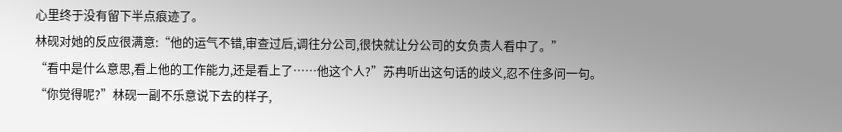心里终于没有留下半点痕迹了。
林砚对她的反应很满意:“他的运气不错,审查过后,调往分公司,很快就让分公司的女负责人看中了。”
“看中是什么意思,看上他的工作能力,还是看上了……他这个人?”苏冉听出这句话的歧义,忍不住多问一句。
“你觉得呢?”林砚一副不乐意说下去的样子,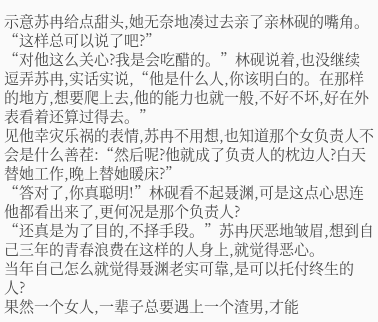示意苏冉给点甜头,她无奈地凑过去亲了亲林砚的嘴角。
“这样总可以说了吧?”
“对他这么关心?我是会吃醋的。”林砚说着,也没继续逗弄苏冉,实话实说,“他是什么人,你该明白的。在那样的地方,想要爬上去,他的能力也就一般,不好不坏,好在外表看着还算过得去。”
见他幸灾乐祸的表情,苏冉不用想,也知道那个女负责人不会是什么善茬:“然后呢?他就成了负责人的枕边人?白天替她工作,晚上替她暖床?”
“答对了,你真聪明!”林砚看不起聂渊,可是这点心思连他都看出来了,更何况是那个负责人?
“还真是为了目的,不择手段。”苏冉厌恶地皱眉,想到自己三年的青春浪费在这样的人身上,就觉得恶心。
当年自己怎么就觉得聂渊老实可靠,是可以托付终生的人?
果然一个女人,一辈子总要遇上一个渣男,才能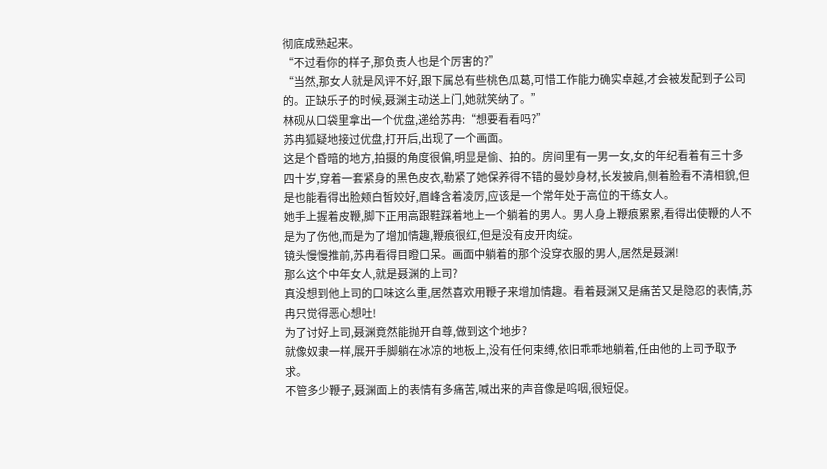彻底成熟起来。
“不过看你的样子,那负责人也是个厉害的?”
“当然,那女人就是风评不好,跟下属总有些桃色瓜葛,可惜工作能力确实卓越,才会被发配到子公司的。正缺乐子的时候,聂渊主动送上门,她就笑纳了。”
林砚从口袋里拿出一个优盘,递给苏冉:“想要看看吗?”
苏冉狐疑地接过优盘,打开后,出现了一个画面。
这是个昏暗的地方,拍摄的角度很偏,明显是偷、拍的。房间里有一男一女,女的年纪看着有三十多四十岁,穿着一套紧身的黑色皮衣,勒紧了她保养得不错的曼妙身材,长发披肩,侧着脸看不清相貌,但是也能看得出脸颊白皙姣好,眉峰含着凌厉,应该是一个常年处于高位的干练女人。
她手上握着皮鞭,脚下正用高跟鞋踩着地上一个躺着的男人。男人身上鞭痕累累,看得出使鞭的人不是为了伤他,而是为了增加情趣,鞭痕很红,但是没有皮开肉绽。
镜头慢慢推前,苏冉看得目瞪口呆。画面中躺着的那个没穿衣服的男人,居然是聂渊!
那么这个中年女人,就是聂渊的上司?
真没想到他上司的口味这么重,居然喜欢用鞭子来增加情趣。看着聂渊又是痛苦又是隐忍的表情,苏冉只觉得恶心想吐!
为了讨好上司,聂渊竟然能抛开自尊,做到这个地步?
就像奴隶一样,展开手脚躺在冰凉的地板上,没有任何束缚,依旧乖乖地躺着,任由他的上司予取予求。
不管多少鞭子,聂渊面上的表情有多痛苦,喊出来的声音像是呜咽,很短促。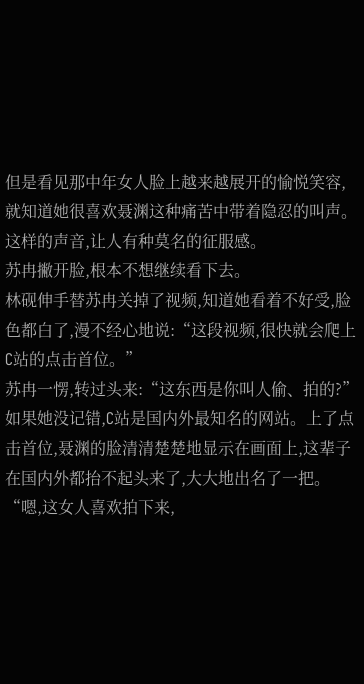但是看见那中年女人脸上越来越展开的愉悦笑容,就知道她很喜欢聂渊这种痛苦中带着隐忍的叫声。
这样的声音,让人有种莫名的征服感。
苏冉撇开脸,根本不想继续看下去。
林砚伸手替苏冉关掉了视频,知道她看着不好受,脸色都白了,漫不经心地说:“这段视频,很快就会爬上C站的点击首位。”
苏冉一愣,转过头来:“这东西是你叫人偷、拍的?”
如果她没记错,C站是国内外最知名的网站。上了点击首位,聂渊的脸清清楚楚地显示在画面上,这辈子在国内外都抬不起头来了,大大地出名了一把。
“嗯,这女人喜欢拍下来,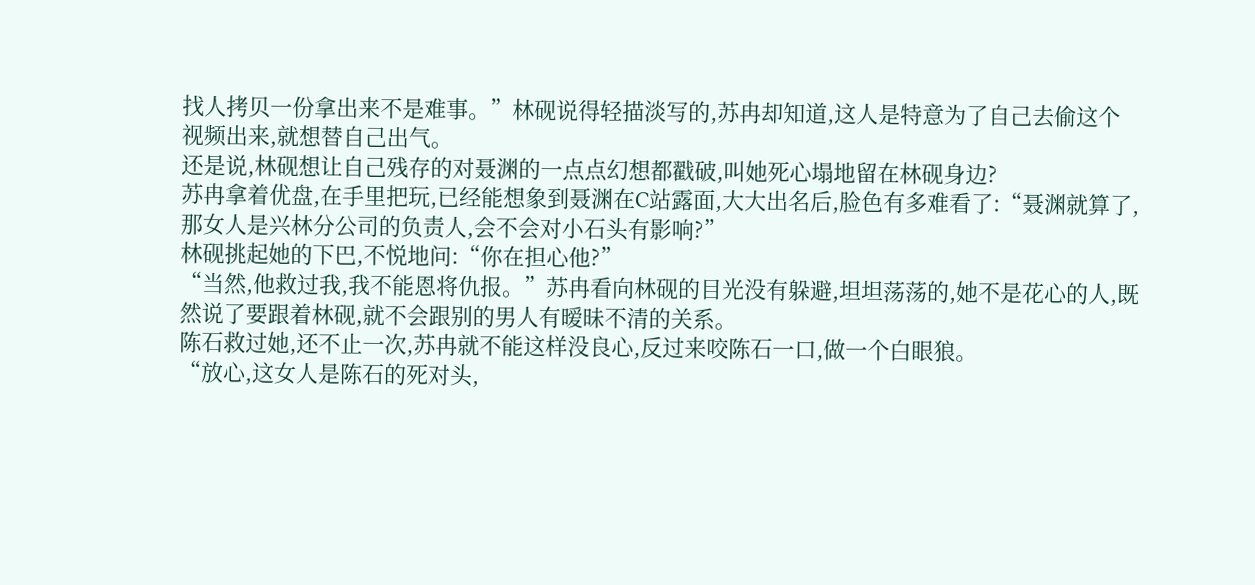找人拷贝一份拿出来不是难事。”林砚说得轻描淡写的,苏冉却知道,这人是特意为了自己去偷这个视频出来,就想替自己出气。
还是说,林砚想让自己残存的对聂渊的一点点幻想都戳破,叫她死心塌地留在林砚身边?
苏冉拿着优盘,在手里把玩,已经能想象到聂渊在C站露面,大大出名后,脸色有多难看了:“聂渊就算了,那女人是兴林分公司的负责人,会不会对小石头有影响?”
林砚挑起她的下巴,不悦地问:“你在担心他?”
“当然,他救过我,我不能恩将仇报。”苏冉看向林砚的目光没有躲避,坦坦荡荡的,她不是花心的人,既然说了要跟着林砚,就不会跟别的男人有暧昧不清的关系。
陈石救过她,还不止一次,苏冉就不能这样没良心,反过来咬陈石一口,做一个白眼狼。
“放心,这女人是陈石的死对头,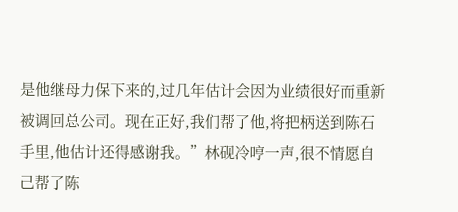是他继母力保下来的,过几年估计会因为业绩很好而重新被调回总公司。现在正好,我们帮了他,将把柄送到陈石手里,他估计还得感谢我。”林砚冷哼一声,很不情愿自己帮了陈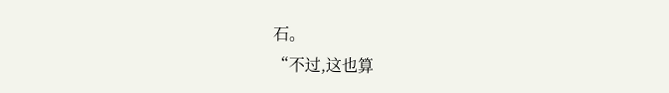石。
“不过,这也算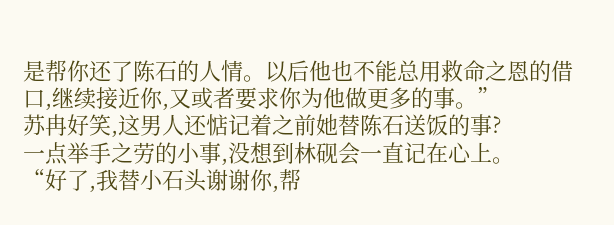是帮你还了陈石的人情。以后他也不能总用救命之恩的借口,继续接近你,又或者要求你为他做更多的事。”
苏冉好笑,这男人还惦记着之前她替陈石送饭的事?
一点举手之劳的小事,没想到林砚会一直记在心上。
“好了,我替小石头谢谢你,帮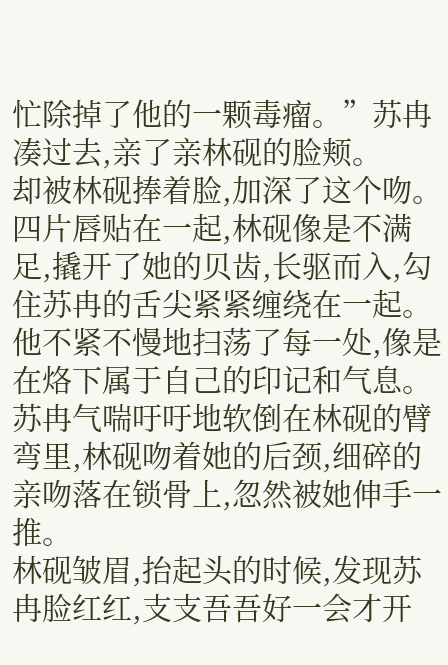忙除掉了他的一颗毒瘤。”苏冉凑过去,亲了亲林砚的脸颊。
却被林砚捧着脸,加深了这个吻。
四片唇贴在一起,林砚像是不满足,撬开了她的贝齿,长驱而入,勾住苏冉的舌尖紧紧缠绕在一起。
他不紧不慢地扫荡了每一处,像是在烙下属于自己的印记和气息。
苏冉气喘吁吁地软倒在林砚的臂弯里,林砚吻着她的后颈,细碎的亲吻落在锁骨上,忽然被她伸手一推。
林砚皱眉,抬起头的时候,发现苏冉脸红红,支支吾吾好一会才开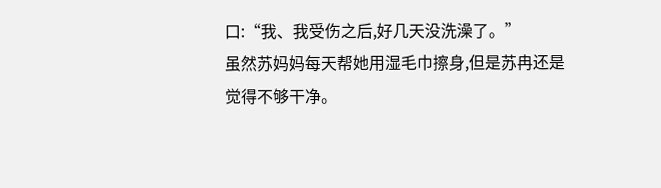口:“我、我受伤之后,好几天没洗澡了。”
虽然苏妈妈每天帮她用湿毛巾擦身,但是苏冉还是觉得不够干净。